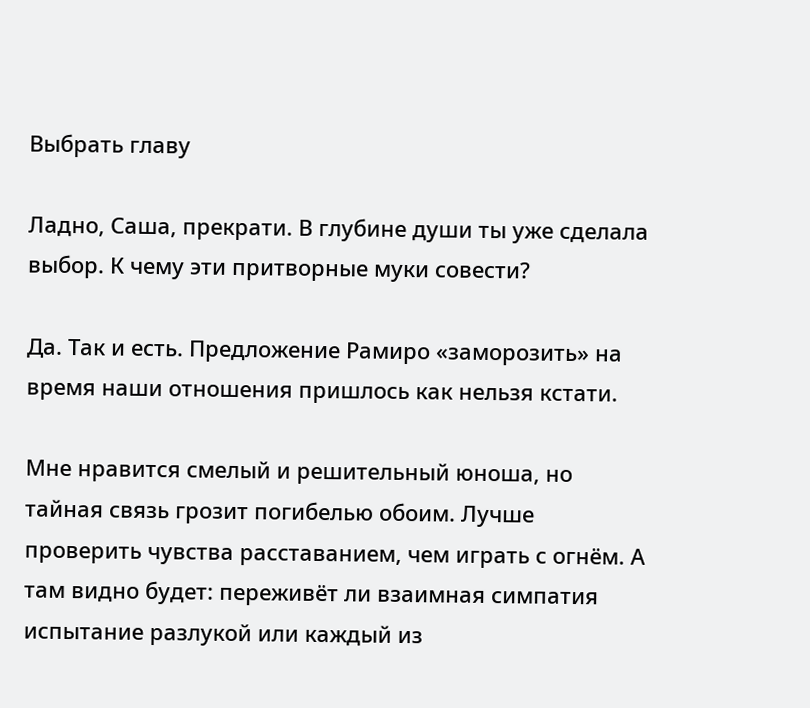Выбрать главу

Ладно, Саша, прекрати. В глубине души ты уже сделала выбор. К чему эти притворные муки совести?

Да. Так и есть. Предложение Рамиро «заморозить» на время наши отношения пришлось как нельзя кстати.

Мне нравится смелый и решительный юноша, но тайная связь грозит погибелью обоим. Лучше проверить чувства расставанием, чем играть с огнём. А там видно будет: переживёт ли взаимная симпатия испытание разлукой или каждый из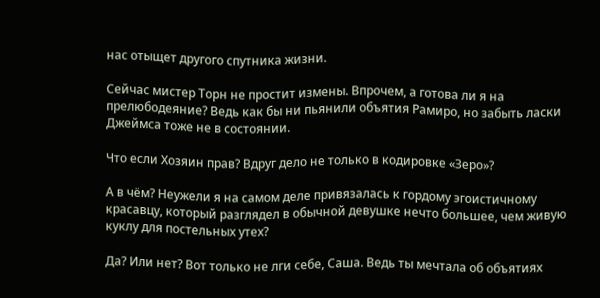нас отыщет другого спутника жизни.

Сейчас мистер Торн не простит измены. Впрочем, а готова ли я на прелюбодеяние? Ведь как бы ни пьянили объятия Рамиро, но забыть ласки Джеймса тоже не в состоянии.

Что если Хозяин прав? Вдруг дело не только в кодировке «Зеро»?

А в чём? Неужели я на самом деле привязалась к гордому эгоистичному красавцу, который разглядел в обычной девушке нечто большее, чем живую куклу для постельных утех?

Да? Или нет? Вот только не лги себе, Саша. Ведь ты мечтала об объятиях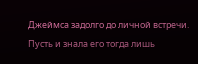Джеймса задолго до личной встречи. Пусть и знала его тогда лишь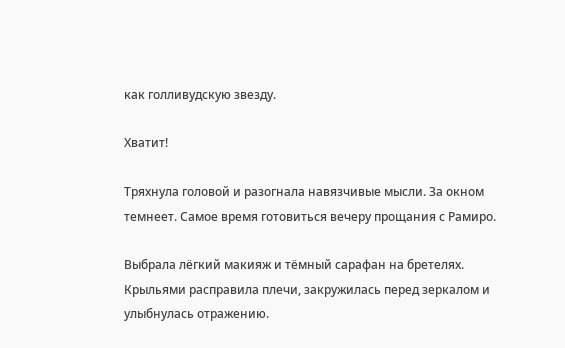как голливудскую звезду.

Хватит!

Тряхнула головой и разогнала навязчивые мысли. За окном темнеет. Самое время готовиться вечеру прощания с Рамиро.

Выбрала лёгкий макияж и тёмный сарафан на бретелях. Крыльями расправила плечи, закружилась перед зеркалом и улыбнулась отражению.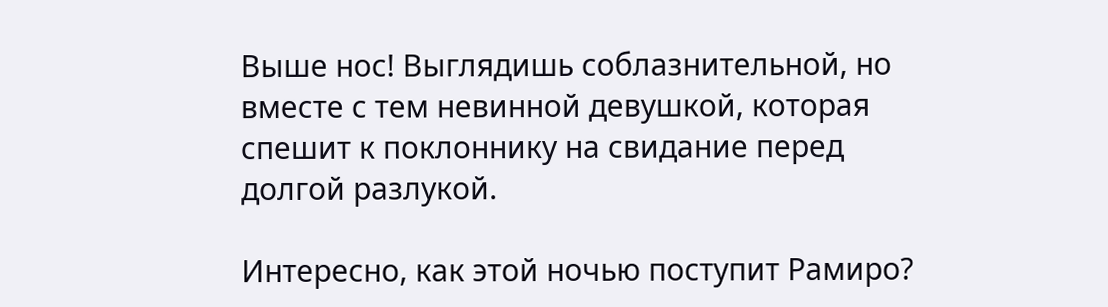Выше нос! Выглядишь соблазнительной, но вместе с тем невинной девушкой, которая спешит к поклоннику на свидание перед долгой разлукой.

Интересно, как этой ночью поступит Рамиро?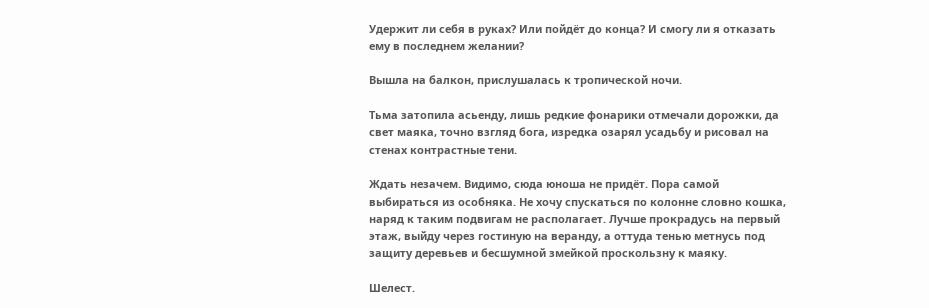Удержит ли себя в руках? Или пойдёт до конца? И смогу ли я отказать ему в последнем желании?

Вышла на балкон, прислушалась к тропической ночи.

Тьма затопила асьенду, лишь редкие фонарики отмечали дорожки, да свет маяка, точно взгляд бога, изредка озарял усадьбу и рисовал на стенах контрастные тени.

Ждать незачем. Видимо, сюда юноша не придёт. Пора самой выбираться из особняка. Не хочу спускаться по колонне словно кошка, наряд к таким подвигам не располагает. Лучше прокрадусь на первый этаж, выйду через гостиную на веранду, а оттуда тенью метнусь под защиту деревьев и бесшумной змейкой проскользну к маяку.

Шелест.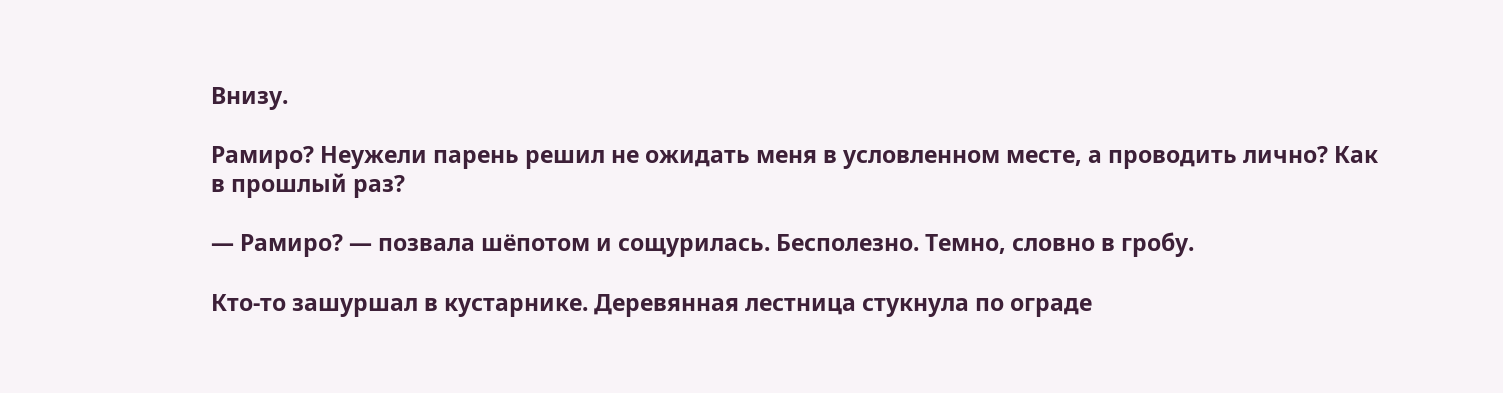Внизу.

Рамиро? Неужели парень решил не ожидать меня в условленном месте, а проводить лично? Как в прошлый раз?

— Рамиро? — позвала шёпотом и сощурилась. Бесполезно. Темно, словно в гробу.

Кто-то зашуршал в кустарнике. Деревянная лестница стукнула по ограде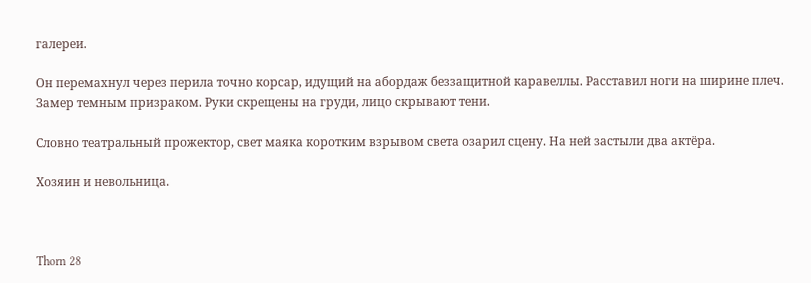галереи.

Он перемахнул через перила точно корсар, идущий на абордаж беззащитной каравеллы. Расставил ноги на ширине плеч. Замер темным призраком. Руки скрещены на груди, лицо скрывают тени.

Словно театральный прожектор, свет маяка коротким взрывом света озарил сцену. На ней застыли два актёра.

Хозяин и невольница.



Thorn 28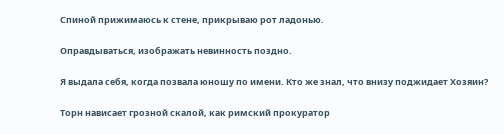Спиной прижимаюсь к стене, прикрываю рот ладонью.

Оправдываться, изображать невинность поздно.

Я выдала себя, когда позвала юношу по имени. Кто же знал, что внизу поджидает Хозяин?

Торн нависает грозной скалой, как римский прокуратор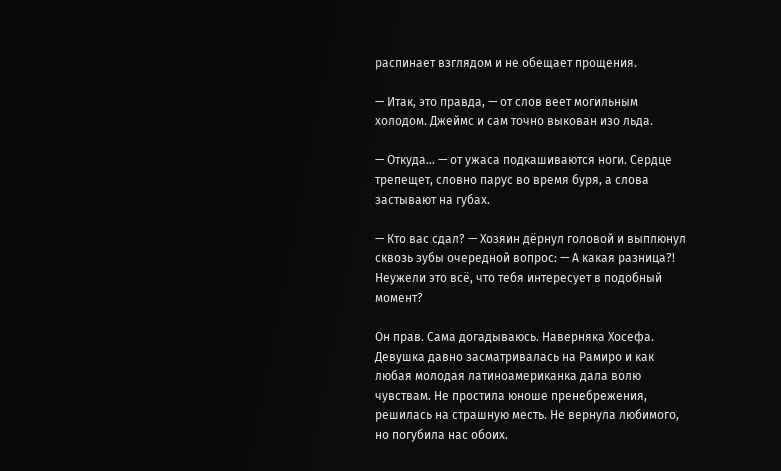распинает взглядом и не обещает прощения.

— Итак, это правда, — от слов веет могильным холодом. Джеймс и сам точно выкован изо льда.

— Откуда… — от ужаса подкашиваются ноги. Сердце трепещет, словно парус во время буря, а слова застывают на губах.

— Кто вас сдал? — Хозяин дёрнул головой и выплюнул сквозь зубы очередной вопрос: — А какая разница?! Неужели это всё, что тебя интересует в подобный момент?

Он прав. Сама догадываюсь. Наверняка Хосефа. Девушка давно засматривалась на Рамиро и как любая молодая латиноамериканка дала волю чувствам. Не простила юноше пренебрежения, решилась на страшную месть. Не вернула любимого, но погубила нас обоих.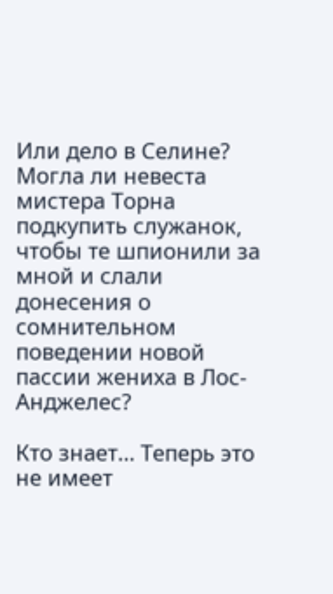Или дело в Селине? Могла ли невеста мистера Торна подкупить служанок, чтобы те шпионили за мной и слали донесения о сомнительном поведении новой пассии жениха в Лос-Анджелес?

Кто знает… Теперь это не имеет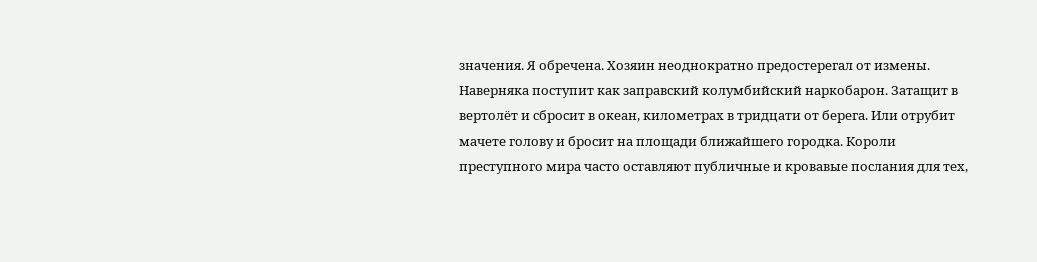значения. Я обречена. Хозяин неоднократно предостерегал от измены. Наверняка поступит как заправский колумбийский наркобарон. Затащит в вертолёт и сбросит в океан, километрах в тридцати от берега. Или отрубит мачете голову и бросит на площади ближайшего городка. Короли преступного мира часто оставляют публичные и кровавые послания для тех,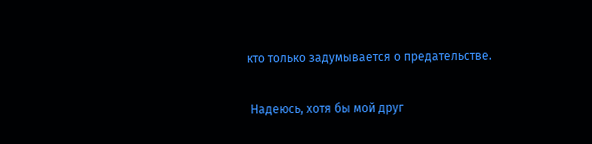кто только задумывается о предательстве.

 Надеюсь, хотя бы мой друг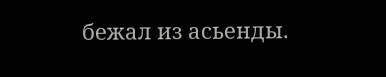бежал из асьенды.